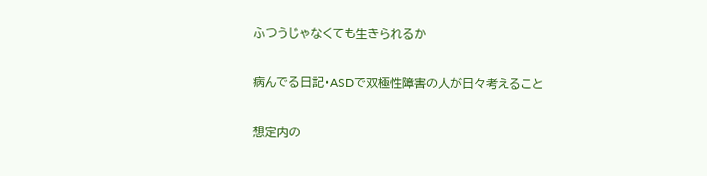ふつうじゃなくても生きられるか

病んでる日記・ASDで双極性障害の人が日々考えること

想定内の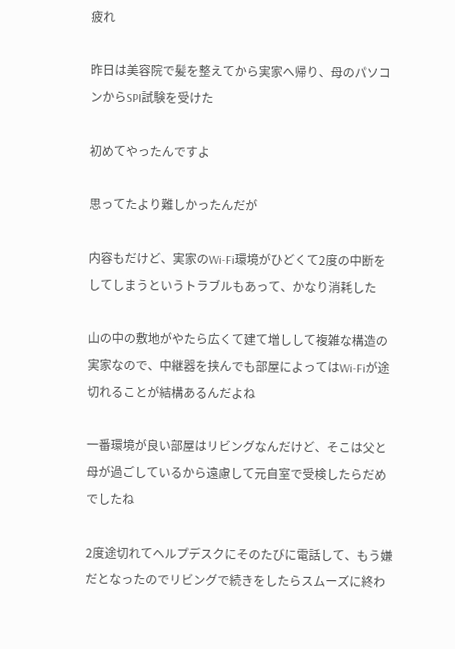疲れ

昨日は美容院で髪を整えてから実家へ帰り、母のパソコンからSPI試験を受けた

初めてやったんですよ

思ってたより難しかったんだが

内容もだけど、実家のWi-Fi環境がひどくて2度の中断をしてしまうというトラブルもあって、かなり消耗した

山の中の敷地がやたら広くて建て増しして複雑な構造の実家なので、中継器を挟んでも部屋によってはWi-Fiが途切れることが結構あるんだよね

一番環境が良い部屋はリビングなんだけど、そこは父と母が過ごしているから遠慮して元自室で受検したらだめでしたね

2度途切れてヘルプデスクにそのたびに電話して、もう嫌だとなったのでリビングで続きをしたらスムーズに終わ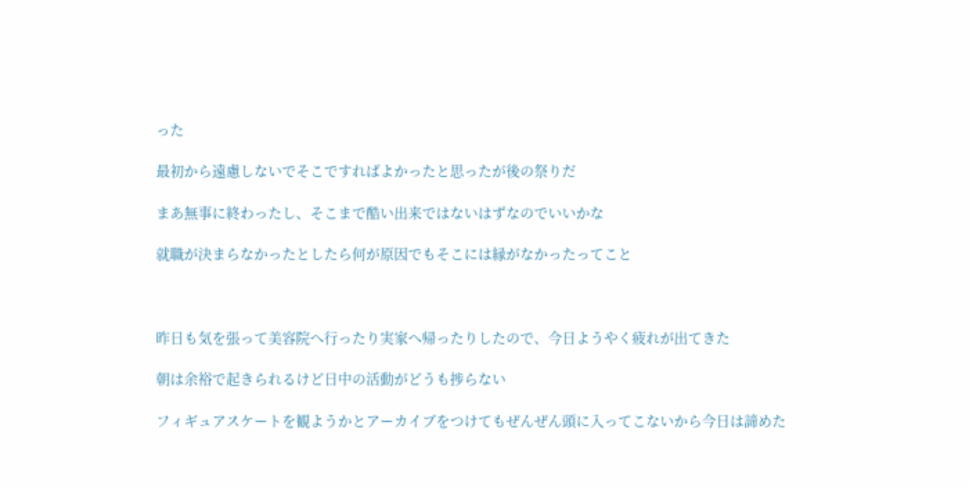った

最初から遠慮しないでそこですればよかったと思ったが後の祭りだ

まあ無事に終わったし、そこまで酷い出来ではないはずなのでいいかな

就職が決まらなかったとしたら何が原因でもそこには縁がなかったってこと



昨日も気を張って美容院へ行ったり実家へ帰ったりしたので、今日ようやく疲れが出てきた

朝は余裕で起きられるけど日中の活動がどうも捗らない

フィギュアスケートを観ようかとアーカイブをつけてもぜんぜん頭に入ってこないから今日は諦めた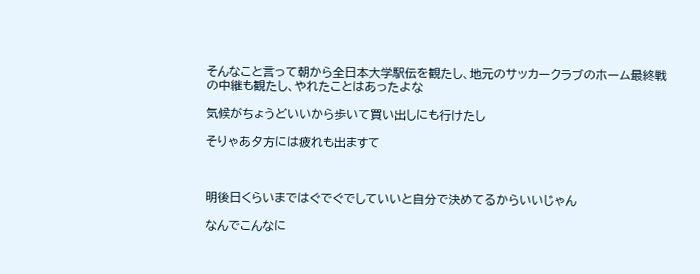そんなこと言って朝から全日本大学駅伝を観たし、地元のサッカークラブのホーム最終戦の中継も観たし、やれたことはあったよな

気候がちょうどいいから歩いて買い出しにも行けたし

そりゃあ夕方には疲れも出ますて



明後日くらいまではぐでぐでしていいと自分で決めてるからいいじゃん

なんでこんなに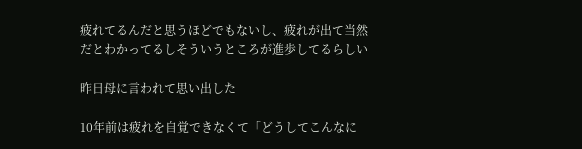疲れてるんだと思うほどでもないし、疲れが出て当然だとわかってるしそういうところが進歩してるらしい

昨日母に言われて思い出した

10年前は疲れを自覚できなくて「どうしてこんなに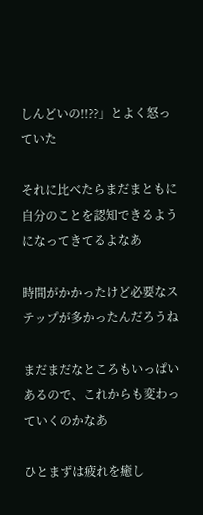しんどいの!!??」とよく怒っていた

それに比べたらまだまともに自分のことを認知できるようになってきてるよなあ

時間がかかったけど必要なステップが多かったんだろうね

まだまだなところもいっぱいあるので、これからも変わっていくのかなあ

ひとまずは疲れを癒し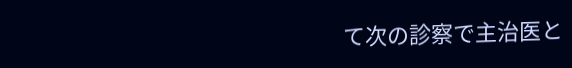て次の診察で主治医と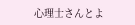心理士さんとよ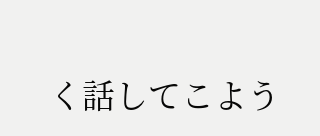く話してこよう